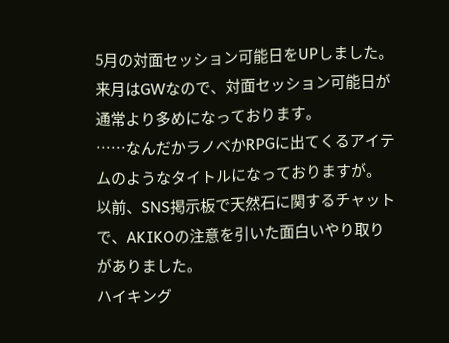5月の対面セッション可能日をUPしました。来月はGWなので、対面セッション可能日が通常より多めになっております。
……なんだかラノベかRPGに出てくるアイテムのようなタイトルになっておりますが。
以前、SNS掲示板で天然石に関するチャットで、AKIKOの注意を引いた面白いやり取りがありました。
ハイキング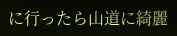に行ったら山道に綺麗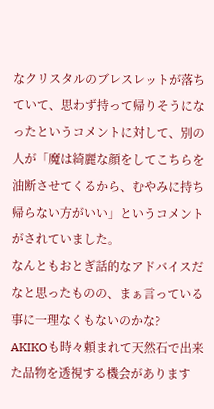なクリスタルのブレスレットが落ちていて、思わず持って帰りそうになったというコメントに対して、別の人が「魔は綺麗な顔をしてこちらを油断させてくるから、むやみに持ち帰らない方がいい」というコメントがされていました。
なんともおとぎ話的なアドバイスだなと思ったものの、まぁ言っている事に一理なくもないのかな?
AKIKOも時々頼まれて天然石で出来た品物を透視する機会があります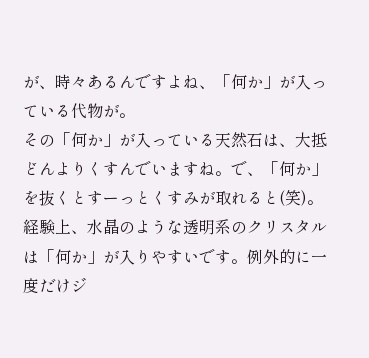が、時々あるんですよね、「何か」が入っている代物が。
その「何か」が入っている天然石は、大抵どんよりくすんでいますね。で、「何か」を抜くとすーっとくすみが取れると(笑)。
経験上、水晶のような透明系のクリスタルは「何か」が入りやすいです。例外的に一度だけジ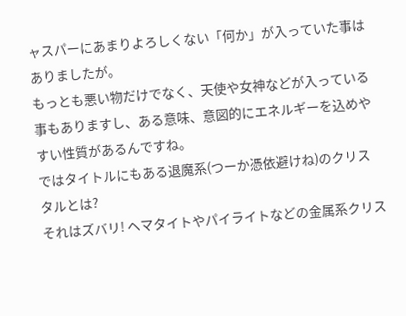ャスパーにあまりよろしくない「何か」が入っていた事はありましたが。
もっとも悪い物だけでなく、天使や女神などが入っている事もありますし、ある意味、意図的にエネルギーを込めやすい性質があるんですね。
ではタイトルにもある退魔系(つーか憑依避けね)のクリスタルとは?
それはズバリ! ヘマタイトやパイライトなどの金属系クリス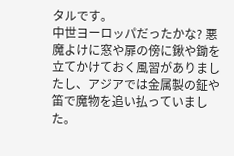タルです。
中世ヨーロッパだったかな? 悪魔よけに窓や扉の傍に鍬や鋤を立てかけておく風習がありましたし、アジアでは金属製の鉦や笛で魔物を追い払っていました。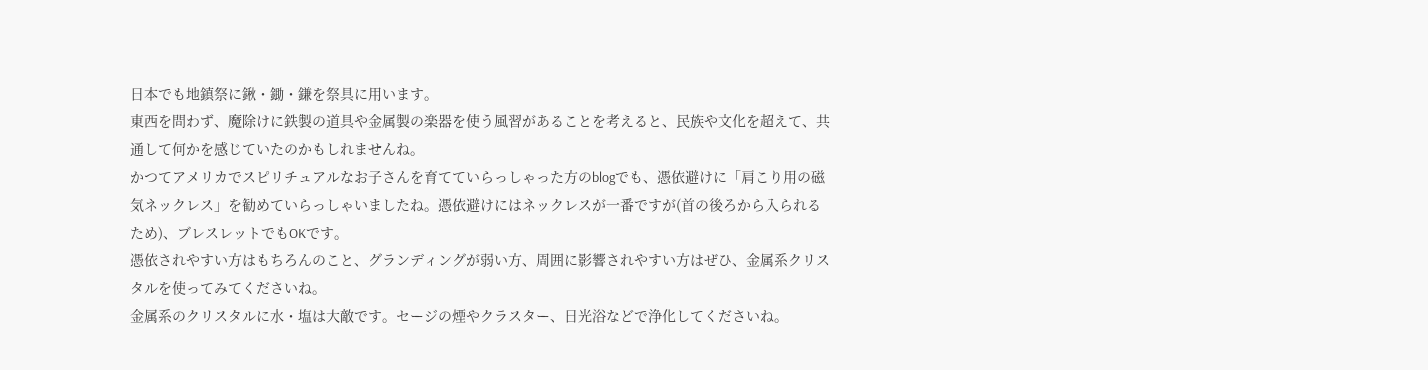日本でも地鎮祭に鍬・鋤・鎌を祭具に用います。
東西を問わず、魔除けに鉄製の道具や金属製の楽器を使う風習があることを考えると、民族や文化を超えて、共通して何かを感じていたのかもしれませんね。
かつてアメリカでスピリチュアルなお子さんを育てていらっしゃった方のblogでも、憑依避けに「肩こり用の磁気ネックレス」を勧めていらっしゃいましたね。憑依避けにはネックレスが一番ですが(首の後ろから入られるため)、ブレスレットでもOKです。
憑依されやすい方はもちろんのこと、グランディングが弱い方、周囲に影響されやすい方はぜひ、金属系クリスタルを使ってみてくださいね。
金属系のクリスタルに水・塩は大敵です。セージの煙やクラスター、日光浴などで浄化してくださいね。